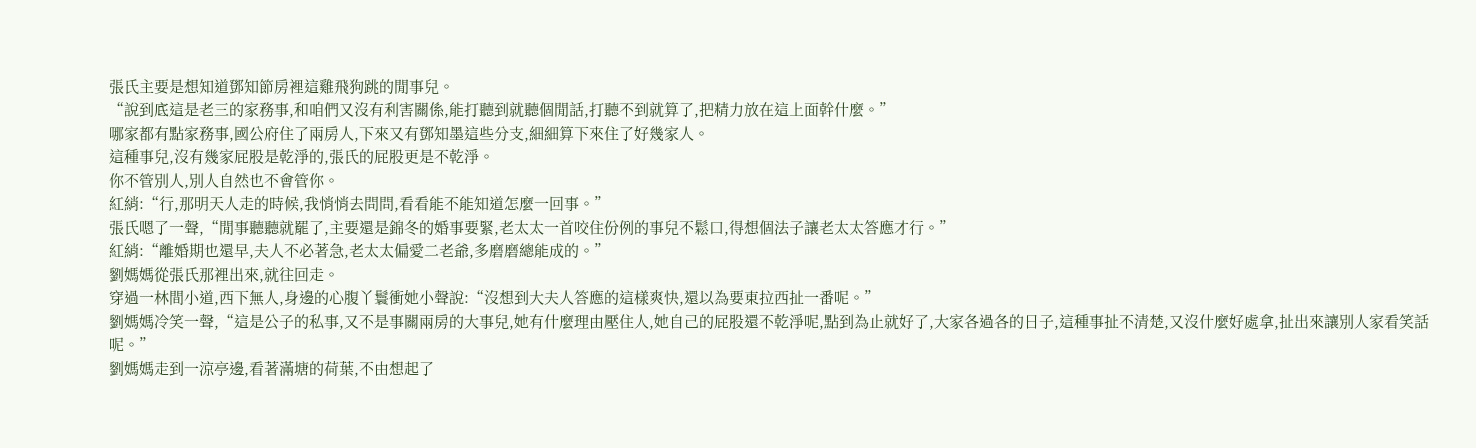張氏主要是想知道鄧知節房裡這雞飛狗跳的閒事兒。
“說到底這是老三的家務事,和咱們又沒有利害關係,能打聽到就聽個閒話,打聽不到就算了,把精力放在這上面幹什麼。”
哪家都有點家務事,國公府住了兩房人,下來又有鄧知墨這些分支,細細算下來住了好幾家人。
這種事兒,沒有幾家屁股是乾淨的,張氏的屁股更是不乾淨。
你不管別人,別人自然也不會管你。
紅綃:“行,那明天人走的時候,我悄悄去問問,看看能不能知道怎麼一回事。”
張氏嗯了一聲,“閒事聽聽就罷了,主要還是錦冬的婚事要緊,老太太一首咬住份例的事兒不鬆口,得想個法子讓老太太答應才行。”
紅綃:“離婚期也還早,夫人不必著急,老太太偏愛二老爺,多磨磨總能成的。”
劉媽媽從張氏那裡出來,就往回走。
穿過一林間小道,西下無人,身邊的心腹丫鬟衝她小聲說:“沒想到大夫人答應的這樣爽快,還以為要東拉西扯一番呢。”
劉媽媽冷笑一聲,“這是公子的私事,又不是事關兩房的大事兒,她有什麼理由壓住人,她自己的屁股還不乾淨呢,點到為止就好了,大家各過各的日子,這種事扯不清楚,又沒什麼好處拿,扯出來讓別人家看笑話呢。”
劉媽媽走到一涼亭邊,看著滿塘的荷葉,不由想起了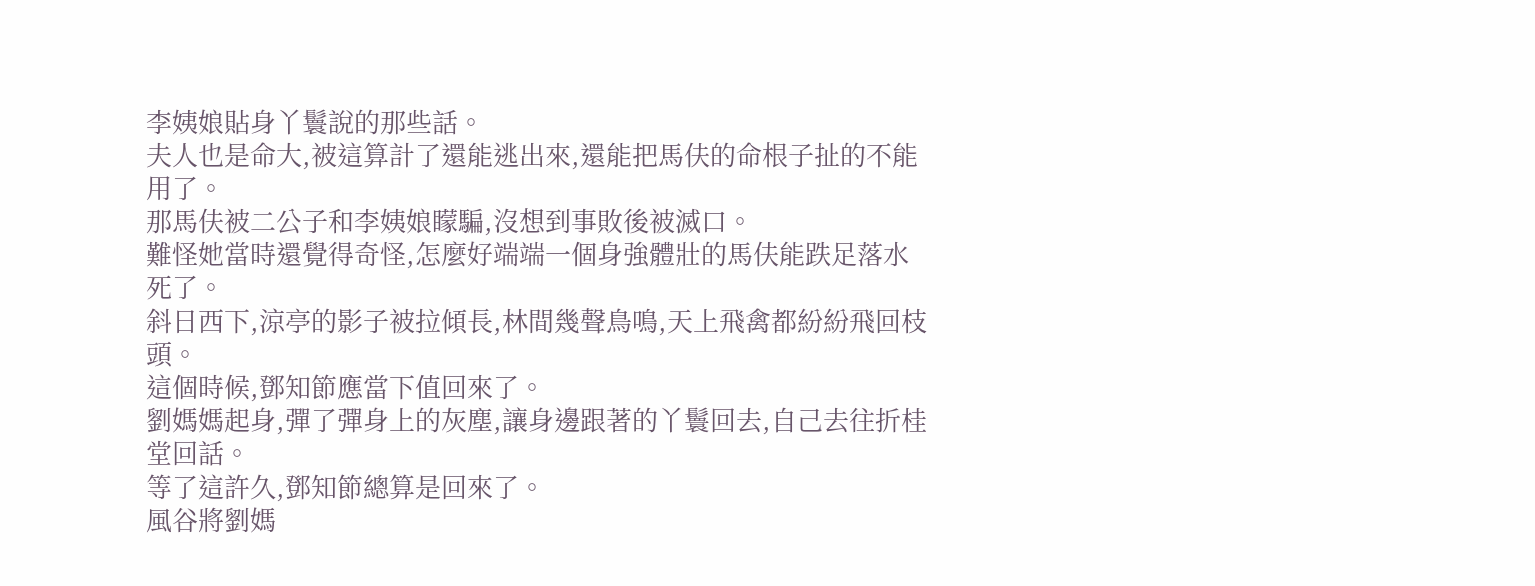李姨娘貼身丫鬟說的那些話。
夫人也是命大,被這算計了還能逃出來,還能把馬伕的命根子扯的不能用了。
那馬伕被二公子和李姨娘矇騙,沒想到事敗後被滅口。
難怪她當時還覺得奇怪,怎麼好端端一個身強體壯的馬伕能跌足落水死了。
斜日西下,涼亭的影子被拉傾長,林間幾聲鳥鳴,天上飛禽都紛紛飛回枝頭。
這個時候,鄧知節應當下值回來了。
劉媽媽起身,彈了彈身上的灰塵,讓身邊跟著的丫鬟回去,自己去往折桂堂回話。
等了這許久,鄧知節總算是回來了。
風谷將劉媽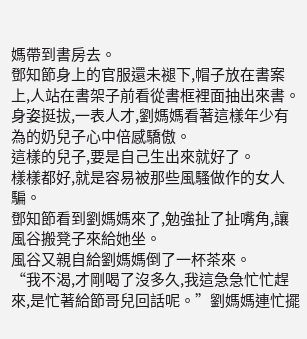媽帶到書房去。
鄧知節身上的官服還未褪下,帽子放在書案上,人站在書架子前看從書框裡面抽出來書。
身姿挺拔,一表人才,劉媽媽看著這樣年少有為的奶兒子心中倍感驕傲。
這樣的兒子,要是自己生出來就好了。
樣樣都好,就是容易被那些風騷做作的女人騙。
鄧知節看到劉媽媽來了,勉強扯了扯嘴角,讓風谷搬凳子來給她坐。
風谷又親自給劉媽媽倒了一杯茶來。
“我不渴,才剛喝了沒多久,我這急急忙忙趕來,是忙著給節哥兒回話呢。”劉媽媽連忙擺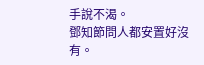手說不渴。
鄧知節問人都安置好沒有。